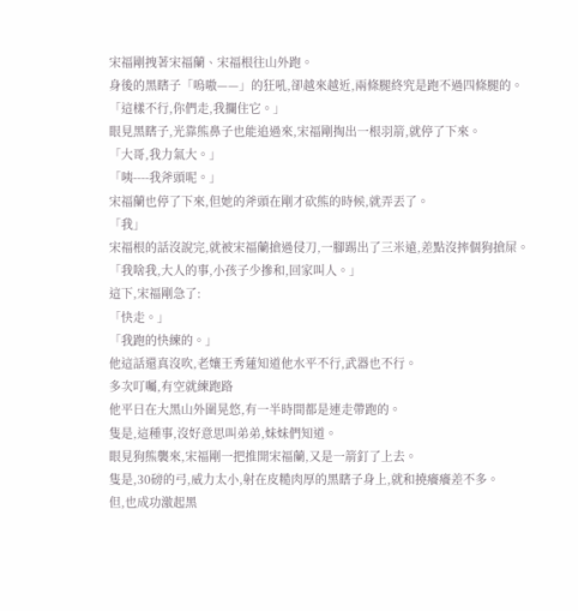宋福剛拽著宋福蘭、宋福根往山外跑。
身後的黑瞎子「嗚嗷——」的狂吼,卻越來越近,兩條腿終究是跑不過四條腿的。
「這樣不行,你們走,我攔住它。」
眼見黑瞎子,光靠熊鼻子也能追過來,宋福剛掏出一根羽箭,就停了下來。
「大哥,我力氣大。」
「咦----我斧頭呢。」
宋福蘭也停了下來,但她的斧頭在剛才砍熊的時候,就弄丟了。
「我」
宋福根的話沒說完,就被宋福蘭搶過侵刀,一腳踢出了三米遠,差點沒摔個狗搶屎。
「我啥我,大人的事,小孩子少摻和,回家叫人。」
這下,宋福剛急了:
「快走。」
「我跑的快練的。」
他這話還真沒吹,老孃王秀蓮知道他水平不行,武器也不行。
多次叮囑,有空就練跑路
他平日在大黑山外圍晃悠,有一半時間都是連走帶跑的。
隻是,這種事,沒好意思叫弟弟,妹妹們知道。
眼見狗熊襲來,宋福剛一把推開宋福蘭,又是一箭釘了上去。
隻是,30磅的弓,威力太小,射在皮糙肉厚的黑瞎子身上,就和撓癢癢差不多。
但,也成功激起黑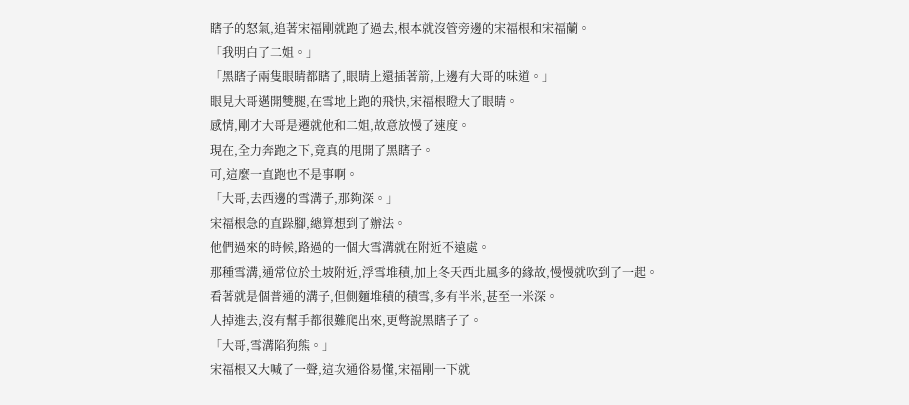瞎子的怒氣,追著宋福剛就跑了過去,根本就沒管旁邊的宋福根和宋福蘭。
「我明白了二姐。」
「黑瞎子兩隻眼睛都瞎了,眼睛上還插著箭,上邊有大哥的味道。」
眼見大哥邁開雙腿,在雪地上跑的飛快,宋福根瞪大了眼睛。
感情,剛才大哥是遷就他和二姐,故意放慢了速度。
現在,全力奔跑之下,竟真的甩開了黑瞎子。
可,這麼一直跑也不是事啊。
「大哥,去西邊的雪溝子,那夠深。」
宋福根急的直跺腳,總算想到了辦法。
他們過來的時候,路過的一個大雪溝就在附近不遠處。
那種雪溝,通常位於土坡附近,浮雪堆積,加上冬天西北風多的緣故,慢慢就吹到了一起。
看著就是個普通的溝子,但側麵堆積的積雪,多有半米,甚至一米深。
人掉進去,沒有幫手都很難爬出來,更彆說黑瞎子了。
「大哥,雪溝陷狗熊。」
宋福根又大喊了一聲,這次通俗易懂,宋福剛一下就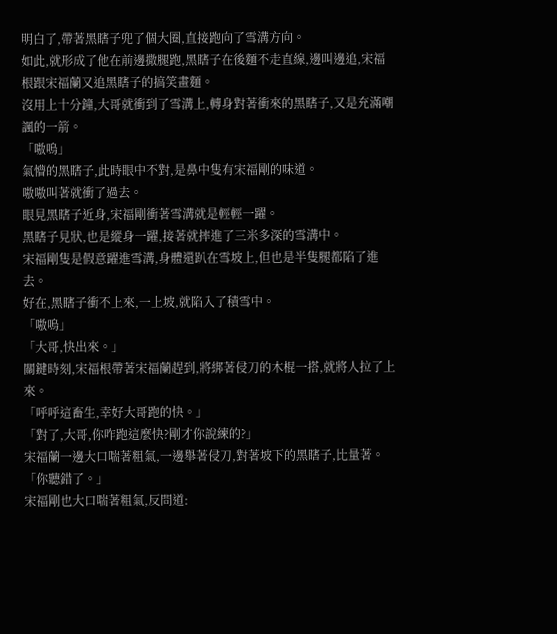明白了,帶著黑瞎子兜了個大圈,直接跑向了雪溝方向。
如此,就形成了他在前邊撒腿跑,黑瞎子在後麵不走直線,邊叫邊追,宋福根跟宋福蘭又追黑瞎子的搞笑畫麵。
沒用上十分鐘,大哥就衝到了雪溝上,轉身對著衝來的黑瞎子,又是充滿嘲諷的一箭。
「嗷嗚」
氣懵的黑瞎子,此時眼中不對,是鼻中隻有宋福剛的味道。
嗷嗷叫著就衝了過去。
眼見黑瞎子近身,宋福剛衝著雪溝就是輕輕一躍。
黑瞎子見狀,也是縱身一躍,接著就摔進了三米多深的雪溝中。
宋福剛隻是假意躍進雪溝,身體還趴在雪坡上,但也是半隻腿都陷了進去。
好在,黑瞎子衝不上來,一上坡,就陷入了積雪中。
「嗷嗚」
「大哥,快出來。」
關鍵時刻,宋福根帶著宋福蘭趕到,將綁著侵刀的木棍一搭,就將人拉了上來。
「呼呼這畜生,幸好大哥跑的快。」
「對了,大哥,你咋跑這麼快?剛才你說練的?」
宋福蘭一邊大口喘著粗氣,一邊舉著侵刀,對著坡下的黑瞎子,比量著。
「你聽錯了。」
宋福剛也大口喘著粗氣,反問道: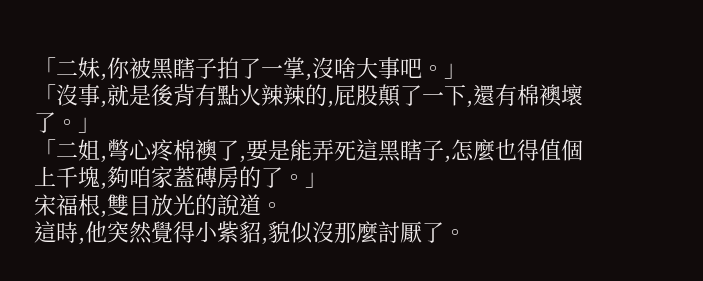「二妹,你被黑瞎子拍了一掌,沒啥大事吧。」
「沒事,就是後背有點火辣辣的,屁股顛了一下,還有棉襖壞了。」
「二姐,彆心疼棉襖了,要是能弄死這黑瞎子,怎麼也得值個上千塊,夠咱家蓋磚房的了。」
宋福根,雙目放光的說道。
這時,他突然覺得小紫貂,貌似沒那麼討厭了。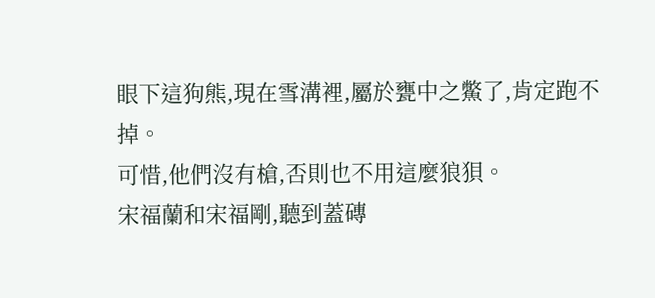眼下這狗熊,現在雪溝裡,屬於甕中之鱉了,肯定跑不掉。
可惜,他們沒有槍,否則也不用這麼狼狽。
宋福蘭和宋福剛,聽到蓋磚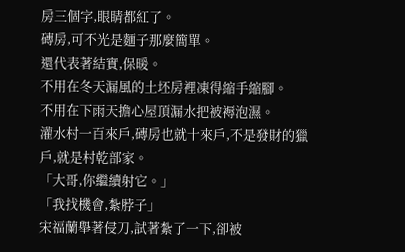房三個字,眼睛都紅了。
磚房,可不光是麵子那麼簡單。
還代表著結實,保暖。
不用在冬天漏風的土坯房裡凍得縮手縮腳。
不用在下雨天擔心屋頂漏水把被褥泡濕。
灌水村一百來戶,磚房也就十來戶,不是發財的獵戶,就是村乾部家。
「大哥,你繼續射它。」
「我找機會,紮脖子」
宋福蘭舉著侵刀,試著紮了一下,卻被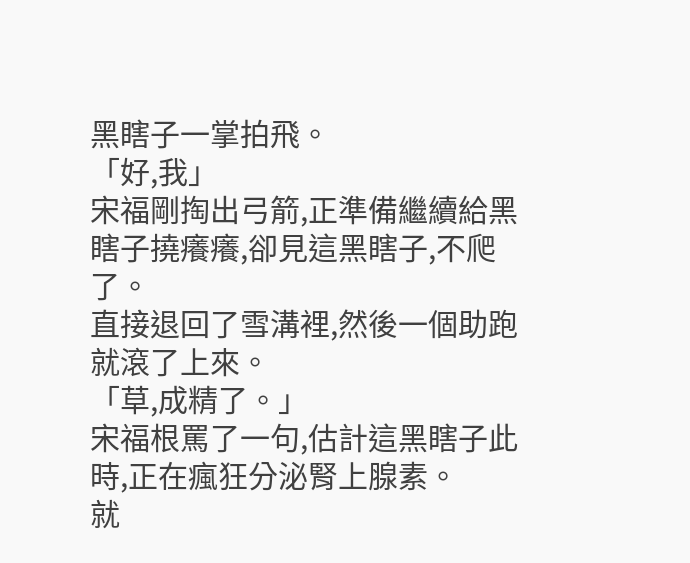黑瞎子一掌拍飛。
「好,我」
宋福剛掏出弓箭,正準備繼續給黑瞎子撓癢癢,卻見這黑瞎子,不爬了。
直接退回了雪溝裡,然後一個助跑就滾了上來。
「草,成精了。」
宋福根罵了一句,估計這黑瞎子此時,正在瘋狂分泌腎上腺素。
就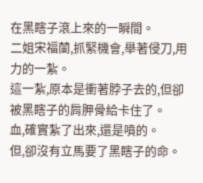在黑瞎子滾上來的一瞬間。
二姐宋福蘭,抓緊機會,舉著侵刀,用力的一紮。
這一紮,原本是衝著脖子去的,但卻被黑瞎子的肩胛骨給卡住了。
血,確實紮了出來,還是噴的。
但,卻沒有立馬要了黑瞎子的命。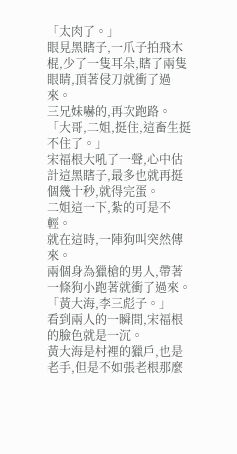「太肉了。」
眼見黑瞎子,一爪子拍飛木棍,少了一隻耳朵,瞎了兩隻眼睛,頂著侵刀就衝了過來。
三兄妹嚇的,再次跑路。
「大哥,二姐,挺住,這畜生挺不住了。」
宋福根大吼了一聲,心中估計這黑瞎子,最多也就再挺個幾十秒,就得完蛋。
二姐這一下,紮的可是不輕。
就在這時,一陣狗叫突然傳來。
兩個身為獵槍的男人,帶著一條狗小跑著就衝了過來。
「黃大海,李三彪子。」
看到兩人的一瞬間,宋福根的臉色就是一沉。
黃大海是村裡的獵戶,也是老手,但是不如張老根那麼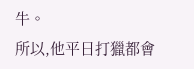牛。
所以,他平日打獵都會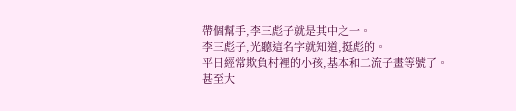帶個幫手,李三彪子就是其中之一。
李三彪子,光聽這名字就知道,挺彪的。
平日經常欺負村裡的小孩,基本和二流子畫等號了。
甚至大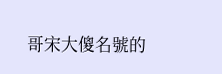哥宋大傻名號的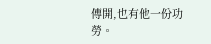傳開,也有他一份功勞。